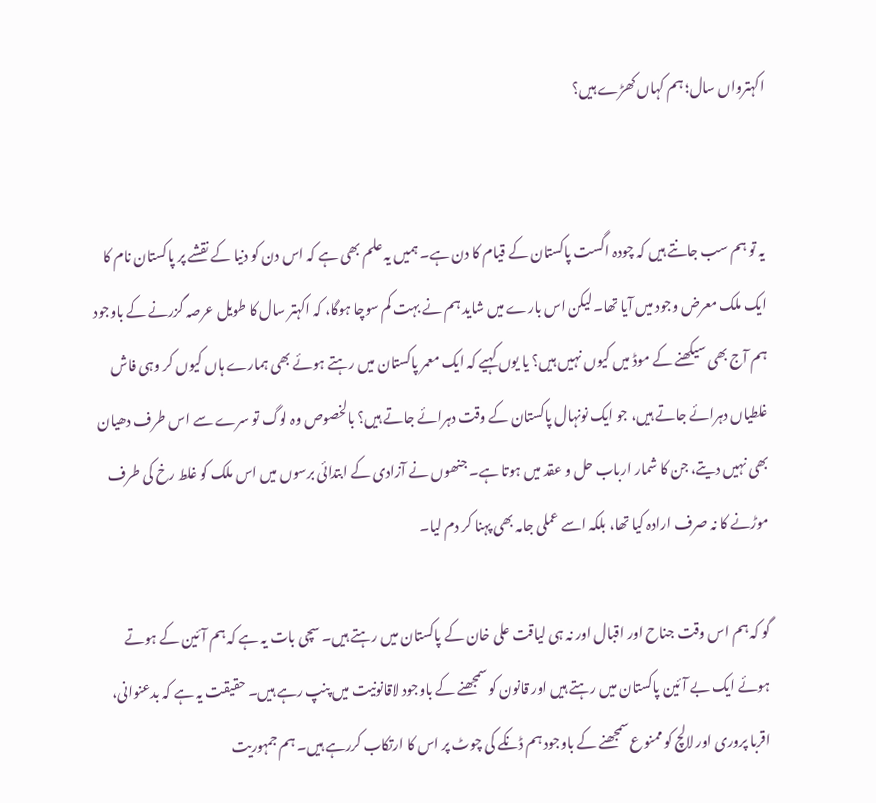اکہترواں سال؛ ہم کہاں کھڑے ہیں؟


یہ تو ہم سب جانتے ہیں کہ چودہ اگست پاکستان کے قیام کا دن ہے۔ ہمیں یہ علم بھی ہے کہ اس دن کو دنیا کے نقشے پر پاکستان نام کا ایک ملک معرض وجود میں آیا تھا۔ لیکن اس بارے میں شاید ہم نے بہت کم سوچا ہوگا، کہ اکہتر سال کا طویل عرصہ گزرنے کے باوجود ہم آج بھی سیکھنے کے موڈ میں کیوں نہیں ہیں؟ یا یوں کہیے کہ ایک معمر پاکستان میں رہتے ہوئے بھی ہمارے ہاں کیوں کر وہی فاش غلطیاں دہرائے جاتے ہیں، جو ایک نونہال پاکستان کے وقت دہرائے جاتے ہیں؟ بالخصوص وہ لوگ تو سرے سے اس طرف دھیان بھی نہیں دیتے، جن کا شمار ارباب حل و عقد میں ہوتا ہے۔ جنھوں نے آزادی کے ابتدائی برسوں میں اس ملک کو غلط رخ کی طرف موڑنے کا نہ صرف ارادہ کیا تھا، بلکہ اسے عملی جامہ بھی پہنا کر دم لیا۔

گو کہ ہم اس وقت جناح اور اقبال اور نہ ہی لیاقت علی خان کے پاکستان میں رہتے ہیں۔ سچی بات یہ ہے کہ ہم آئین کے ہوتے ہوئے ایک بے آئین پاکستان میں رہتے ہیں اور قانون کو سمجھنے کے باوجود لاقانونیت میں پنپ رہے ہیں۔ حقیقت یہ ہے کہ بدعنوانی، اقربا پروری اور لالچ کو ممنوع سمجھنے کے باوجود ہم ڈنکے کی چوٹ پر اس کا ارتکاب کررہے ہیں۔ ہم جمہوریت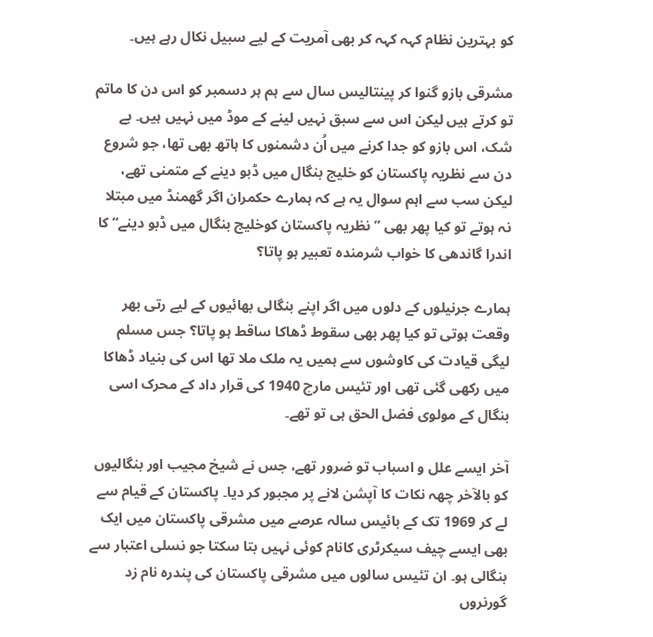کو بہترین نظام کہہ کہہ کر بھی آمریت کے لیے سبیل نکال رہے ہیں۔

مشرقی بازو گنوا کر پینتالیس سال سے ہم ہر دسمبر کو اس دن کا ماتم تو کرتے ہیں لیکن اس سے سبق نہیں لینے کے موڈ میں نہیں ہیں۔ بے شک، اس بازو کو جدا کرنے میں اُن دشمنوں کا ہاتھ بھی تھا، جو شروع دن سے نظریہ پاکستان کو خلیج بنگال میں ڈبو دینے کے متمنی تھے، لیکن سب سے اہم سوال یہ ہے کہ ہمارے حکمران اگر گھمنڈ میں مبتلا نہ ہوتے تو کیا پھر بھی ”نظریہ پاکستان کوخلیج بنگال میں ڈبو دینے“ کا اندرا گاندھی کا خواب شرمندہ تعبیر ہو پاتا؟

ہمارے جرنیلوں کے دلوں میں اگر اپنے بنگالی بھائیوں کے لیے رتی بھر وقعت ہوتی تو کیا پھر بھی سقوط ڈھاکا ساقط ہو پاتا؟ جس مسلم لیگی قیادت کی کاوشوں سے ہمیں یہ ملک ملا تھا اس کی بنیاد ڈھاکا میں رکھی گئی تھی اور تئیس مارچ 1940 کی قرار داد کے محرک اسی بنگال کے مولوی فضل الحق ہی تو تھے۔

آخر ایسے علل و اسباب تو ضرور تھے، جس نے شیخ مجیب اور بنگالیوں کو بالآخر چھہ نکات کا آپشن لانے پر مجبور کر دیا۔ پاکستان کے قیام سے لے کر 1969 تک کے بائیس سالہ عرصے میں مشرقی پاکستان میں ایک بھی ایسے چیف سیکرٹری کانام کوئی نہیں بتا سکتا جو نسلی اعتبار سے بنگالی ہو۔ ان تئیس سالوں میں مشرقی پاکستان کی پندرہ نام زد گورنروں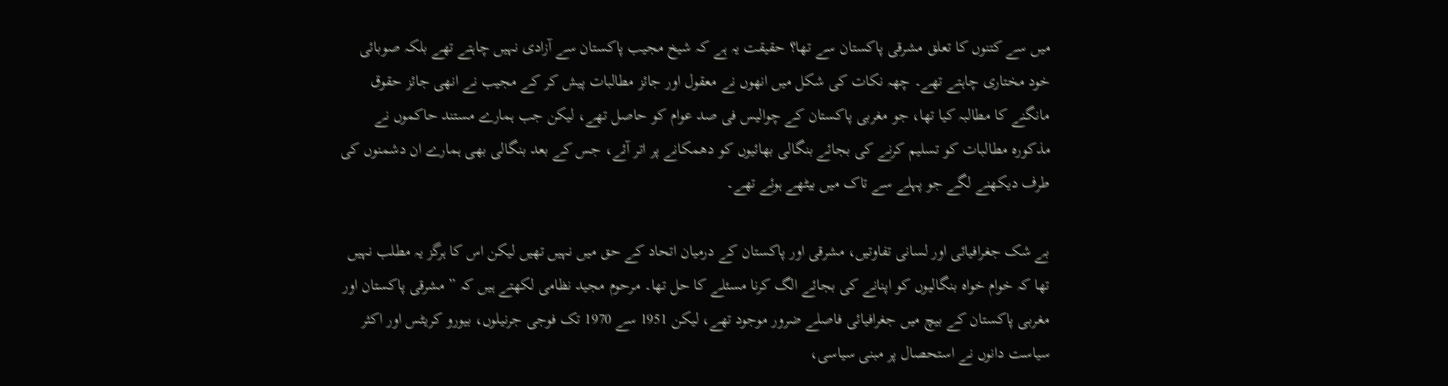میں سے کتنوں کا تعلق مشرقی پاکستان سے تھا؟ حقیقت یہ ہے کہ شیخ مجیب پاکستان سے آزادی نہیں چاہتے تھے بلکہ صوبائی خود مختاری چاہتے تھے۔ چھہ نکات کی شکل میں انھوں نے معقول اور جائز مطالبات پیش کر کے مجیب نے انھی جائز حقوق مانگنے کا مطالبہ کیا تھا، جو مغربی پاکستان کے چوالیس فی صد عوام کو حاصل تھے، لیکن جب ہمارے مستند حاکموں نے مذکورہ مطالبات کو تسلیم کرنے کی بجائے بنگالی بھائیوں کو دھمکانے پر اتر آئے، جس کے بعد بنگالی بھی ہمارے ان دشمنوں کی طرف دیکھنے لگے جو پہلے سے تاک میں بیٹھے ہوئے تھے۔

بے شک جغرافیائی اور لسانی تفاوتیں، مشرقی اور پاکستان کے درمیان اتحاد کے حق میں نہیں تھیں لیکن اس کا ہرگز یہ مطلب نہیں تھا کہ خوام خواہ بنگالیوں کو اپنانے کی بجائے الگ کرنا مسئلے کا حل تھا۔ مرحوم مجید نظامی لکھتے ہیں کہ ”مشرقی پاکستان اور مغربی پاکستان کے بیچ میں جغرافیائی فاصلے ضرور موجود تھے، لیکن 1951 سے 1970 تک فوجی جرنیلوں، بیورو کریٹس اور اکثر سیاست دانوں نے استحصال پر مبنی سیاسی،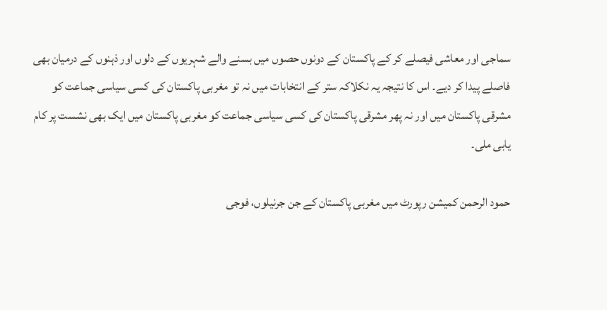سماجی اور معاشی فیصلے کر کے پاکستان کے دونوں حصوں میں بسنے والے شہریوں کے دلوں اور ذہنوں کے درمیان بھی فاصلے پیدا کر دیے۔ اس کا نتیجہ یہ نکلاکہ ستر کے انتخابات میں نہ تو مغربی پاکستان کی کسی سیاسی جماعت کو مشرقی پاکستان میں اور نہ پھر مشرقی پاکستان کی کسی سیاسی جماعت کو مغربی پاکستان میں ایک بھی نشست پر کام یابی ملی۔

حمود الرحمن کمیشن رپورٹ میں مغربی پاکستان کے جن جرنیلوں، فوجی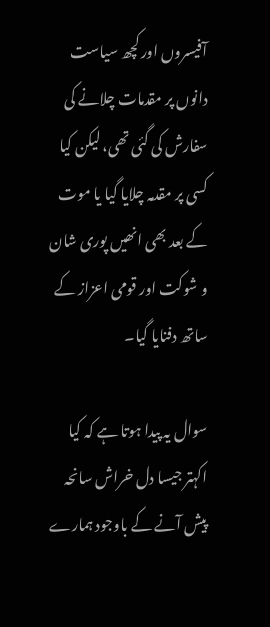آفیسروں اور کچھ سیاست دانوں پر مقدمات چلانے کی سفارش کی گئی تھی، لیکن کیا کسی پر مقدمہ چلایا گیا یا موت کے بعد بھی انھیں پوری شان و شوکت اور قومی اعزاز کے ساتھ دفنایا گیا۔

سوال یہ پیدا ہوتا ہے کہ کیا اکہتر جیسا دل خراش سانحہ پیش آنے کے باوجود ہمارے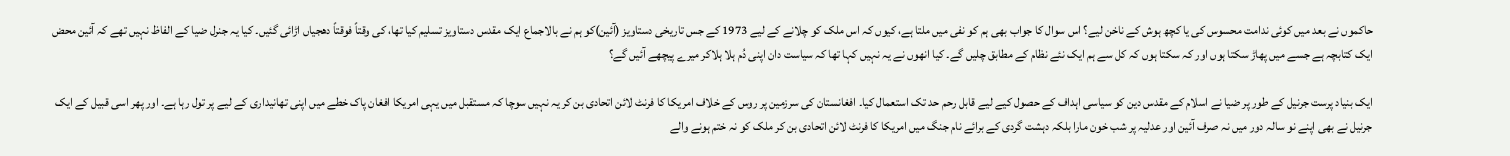حاکموں نے بعد میں کوئی ندامت محسوس کی یا کچھ ہوش کے ناخن لیے؟ اس سوال کا جواب بھی ہم کو نفی میں ملتا ہے، کیوں کہ اس ملک کو چلانے کے لیے 1973 کے جس تاریخی دستاویز (آئین)کو ہم نے بالاجماع ایک مقدس دستاویز تسلیم کیا تھا، کی وقتاً فوقتاً دھجیاں اڑائی گئیں۔ کیا یہ جنرل ضیا کے الفاظ نہیں تھے کہ آئین محض ایک کتابچہ ہے جسے میں پھاڑ سکتا ہوں اور کہ سکتا ہوں کہ کل سے ہم ایک نئے نظام کے مطابق چلیں گے۔ کیا انھوں نے یہ نہیں کہا تھا کہ سیاست دان اپنی دُم ہلا ہلاکر میرے پیچھے آئیں گے؟

ایک بنیاد پرست جرنیل کے طور پر ضیا نے اسلام کے مقدس دین کو سیاسی اہداف کے حصول کیے لیے قابل رحم حد تک استعمال کیا۔ افغانستان کی سرزمین پر روس کے خلاف امریکا کا فرنٹ لائن اتحادی بن کر یہ نہیں سوچا کہ مستقبل میں یہی امریکا افغان پاک خطے میں اپنی تھانیداری کے لیے پر تول رہا ہے۔ اور پھر اسی قبیل کے ایک جرنیل نے بھی اپنے نو سالہ دور میں نہ صرف آئین اور عدلیہ پر شب خون مارا بلکہ دہشت گردی کے برائے نام جنگ میں امریکا کا فرنٹ لائن اتحادی بن کر ملک کو نہ ختم ہونے والے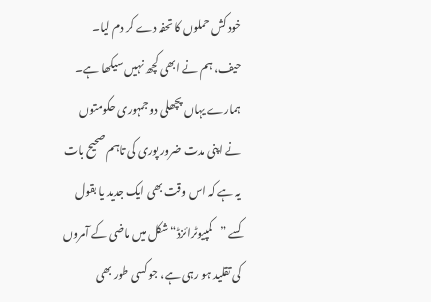خود کش حملوں کا تحفہ دے کر دم لیا۔ حیف، ہم نے ابھی کچھ نہیں سیکھا ہے۔ ہمارے یہاں پچھلی دو جمہوری حکومتوں نے اپنی مدت ضرور پوری کی تاہم صحیح بات یہ ہے کہ اس وقت بھی ایک جدید یا بقول کسے ”کمپیوٹرائزڈ“ شکل میں ماضی کے آمروں کی تقلید ہو رہی ہے، جو کسی طور بھی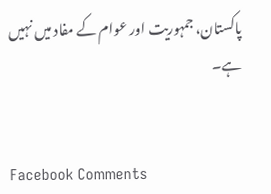پاکستان، جمہوریت اور عوام کے مفاد میں نہیں ہے۔


Facebook Comments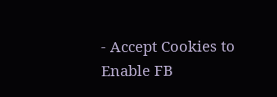- Accept Cookies to Enable FB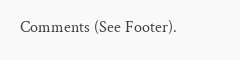Comments (See Footer).